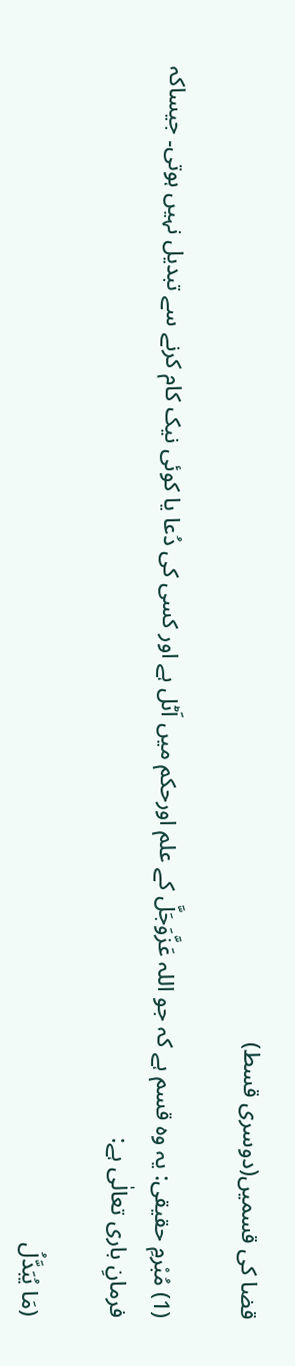قضا کی قسمیں(دوسری قسط)

(1) مُبْرمِ حقیقی: یہ وہ قسم ہے کہ جو اللہ عَزَّوَجَلَّ کے علم اورحکم میں اَٹل ہے اور کسی کی دُعا یا کوئی نیک کام کرنے سے تبدیل نہیں ہوتی۔ جیساکہ فرمانِ باری تعالٰی ہے:

(مَا یُبَدَّلُ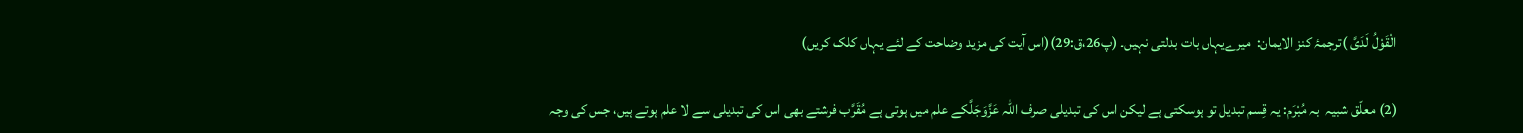الْقَوْلُ لَدَیَّ )ترجمۂ کنز الایمان:  میرےیہاں بات بدلتی نہیں۔ (پ26،ق:29)(اس آیت کی مزید وضاحت کے لئے یہاں کلک کریں)

(2) معلّق شبیہ  بہ مُبْرَم: یہ قِسم تبدیل تو ہوسکتی ہے لیکن اس کی تبدیلی صرف اللہ عَزَّوَجَلَّکے علم میں ہوتی ہے مُقَرَّب فرشتے بھی اس کی تبدیلی سے لا علم ہوتے ہیں، جس کی وجہ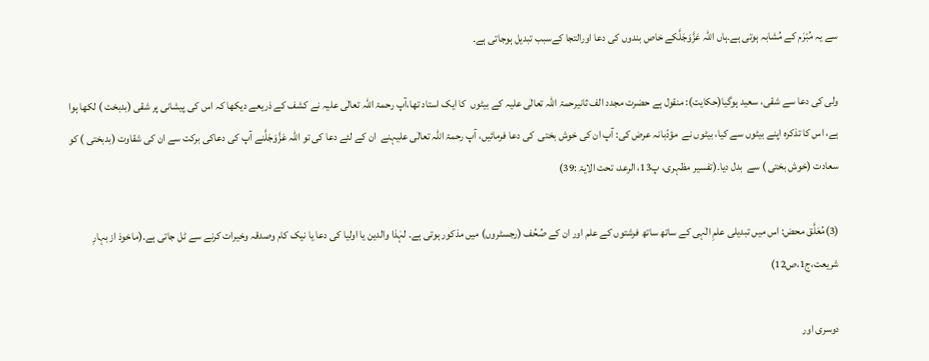سے یہ مُبْرَم کے مُشابہ ہوتی ہے۔ہاں اللہ عَزَّوَجَلَّکے خاص بندوں کی دعا اورالتجا کےسبب تبدیل ہوجاتی ہے۔

ولی کی دعا سے شقی، سعید ہوگیا(حکایت): منقول ہے حضرت مجدد الف ثانیرحمۃ اللہ تعالٰی علیہ کے بیٹوں  کا ایک استاد تھا،آپ رحمۃ اللہ تعالٰی علیہ نے کشف کے ذریعے دیکھا کہ اس کی پیشانی پر شقی (بدبخت ) لکھا ہوا ہے، اس کا تذکرہ اپنے بیٹوں سے کیا، بیٹوں نے  مؤدّبانہ عرض کی: آپ ان کی خوش بختی  کی دعا فرمائیں، آپ رحمۃ اللہ تعالٰی علیہنے  ان کے لئے دعا کی تو اللہ عَزَّوَجَلَّنے آپ کی دعاکی برکت سے ان کی شقاوت (بدبختی ) کو سعادت (خوش بختی ) سے  بدل دیا۔(تفسیر مظہری، پ13، الرعد، تحت الایۃ :39)

(3)مُعَلَّق محض: اس میں تبدیلی علمِ الٰہی کے ساتھ ساتھ فرشتوں کے علم اور ان کے صُحُف (رجسٹروں) میں مذکور ہوتی ہے۔ لہٰذا والدین یا اولیا کی دعا یا نیک کام وصدقہ وخیرات کرنے سے ٹل جاتی ہے۔(ماخوذ از بہارِ شریعت،ج1،ص12)

دوسری اور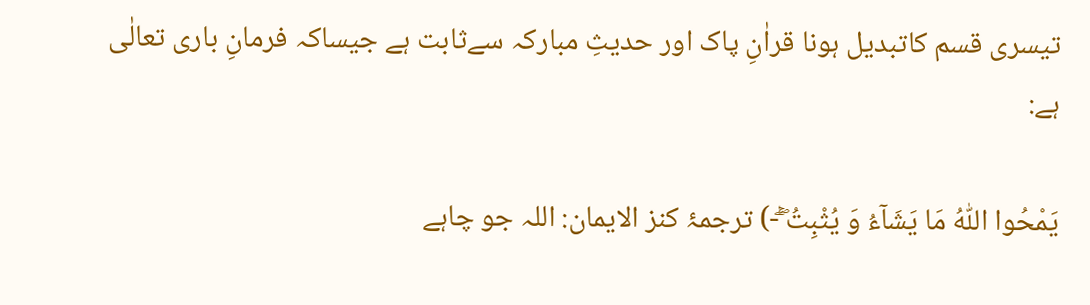تیسری قسم کاتبدیل ہونا قراٰنِ پاک اور حدیثِ مبارکہ سےثابت ہے جیساکہ فرمانِ باری تعالٰی ہے:

یَمْحُوا اللّٰهُ مَا یَشَآءُ وَ یُثْبِتُ ۚۖ-) ترجمۂ کنز الایمان: اللہ جو چاہے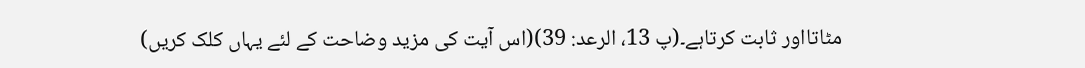مٹاتااور ثابت کرتاہے۔(پ 13، الرعد: 39)(اس آیت کی مزید وضاحت کے لئے یہاں کلک کریں)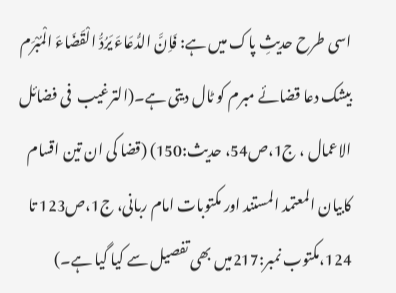اسی طرح حدیثِ پاک میں ہے: فَاِنَّ الدُّعَاءَ يَرُدُّ الْقَضَاءَ الْمُبْرَم بیشک دعا قضائے مبرم کو ٹال دیتی ہے۔(الترغیب  فی فضائل الاعمال ، ج1،ص54، حدیث:150) (قضا کی ان تین اقسام کابیان المعتمد المستند اور مکتوبات امام ربانی، ج1،ص123 تا 124،مکتوب نمبر:217میں بھی تفصیل سے کیا گیا ہے۔)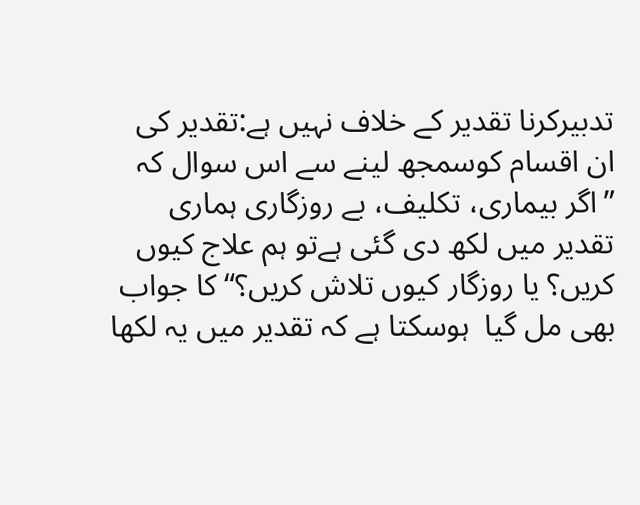تدبیرکرنا تقدیر کے خلاف نہیں ہے:تقدیر کی ان اقسام کوسمجھ لینے سے اس سوال کہ ”اگر بیماری، تکلیف، بے روزگاری ہماری تقدیر میں لکھ دی گئی ہےتو ہم علاج کیوں کریں؟ یا روزگار کیوں تلاش کریں؟“ کا جواب بھی مل گیا  ہوسکتا ہے کہ تقدیر میں یہ لکھا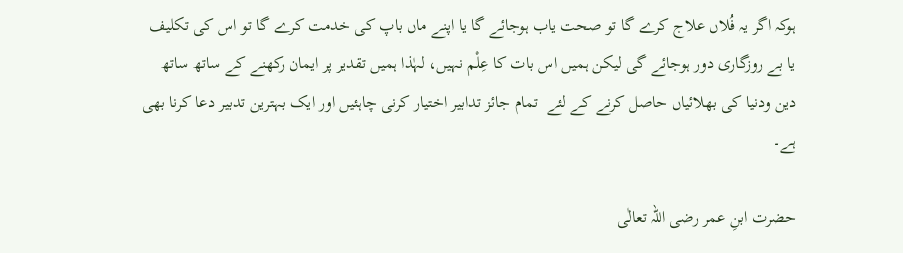ہوکہ اگر یہ فُلاں علاج کرے گا تو صحت یاب ہوجائے گا یا اپنے ماں باپ کی خدمت کرے گا تو اس کی تکلیف یا بے روزگاری دور ہوجائے گی لیکن ہمیں اس بات کا عِلْم نہیں، لہٰذا ہمیں تقدیر پر ایمان رکھنے کے ساتھ ساتھ دین ودنیا کی بھلائیاں حاصل کرنے کے لئے  تمام جائز تدابیر اختیار کرنی چاہئیں اور ایک بہترین تدبیر دعا کرنا بھی ہے۔

حضرت ابنِ عمر رضی اللہ تعالٰی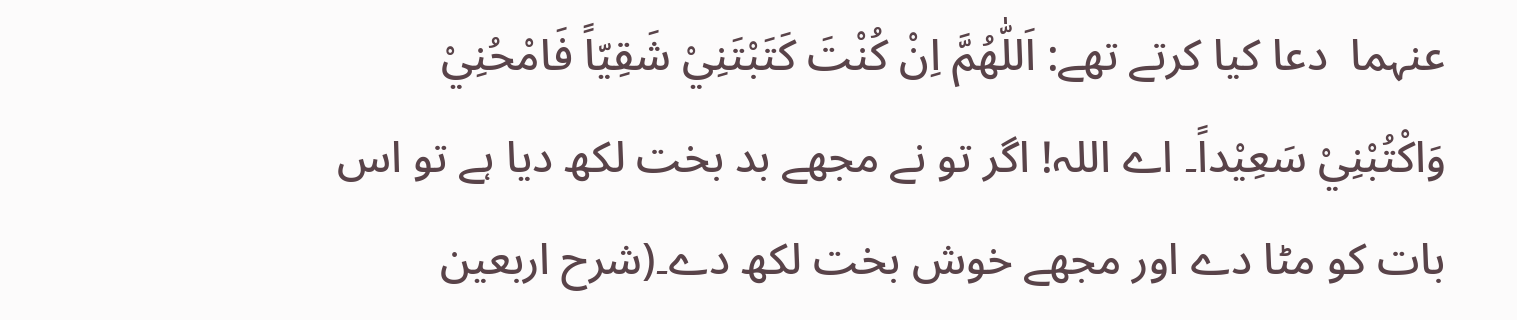عنہما  دعا کیا کرتے تھے: اَللّٰهُمَّ اِنْ كُنْتَ كَتَبْتَنِيْ شَقِيّاً فَامْحُنِيْ وَاكْتُبْنِيْ سَعِيْداً۔ اے اللہ! اگر تو نے مجھے بد بخت لکھ دیا ہے تو اس بات کو مٹا دے اور مجھے خوش بخت لکھ دے۔(شرح اربعين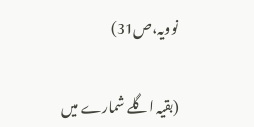نوویہ،ص31)

(بقیہ اگلے شمارے میں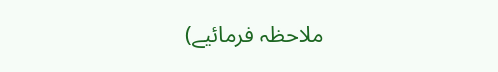ملاحظہ فرمائیے)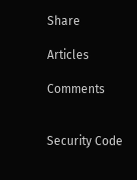Share

Articles

Comments


Security Code